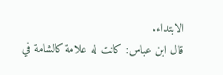الابتداء.
قال ابن عباس: كانت له علامة كالشامة في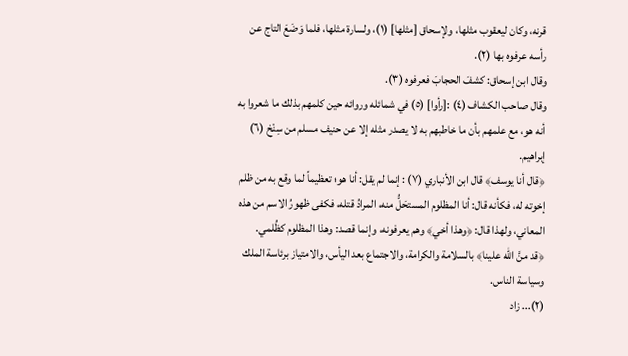قرنه، وكان ليعقوب مثلها، ولإسحاق [مثلها] (١)، ولسارة مثلها، فلما وَضَعَ التاج عن رأسه عرفوه بها (٢).
وقال ابن إسحاق: كشفَ الحجابَ فعرفوه (٣).
وقال صاحب الكشاف (٤) :[رأوا] (٥) في شمائله وروائه حين كلمهم بذلك ما شعروا به أنه هو، مع علمهم بأن ما خاطبهم به لا يصدر مثله إلا عن حنيف مسلم من سِنْخ (٦) إبراهيم.
﴿قال أنا يوسف﴾ قال ابن الأنباري (٧) : إنما لم يقل: أنا هو؛ تعظيماً لما وقع به من ظلم إخوته له، فكأنه قال: أنا المظلوم المستحَلُّ منه، المرادُ قتله، فكفى ظهورُ الاسم من هذه المعاني، ولهذا قال: ﴿وهذا أخي﴾ وهم يعرفونه، وإنما قصد: وهذا المظلوم كظُلمي.
﴿قد منَّ الله علينا﴾ بالسلامة والكرامة، والاجتماع بعد اليأس، والامتياز برئاسة الملك وسياسة الناس.
(٢)... زاد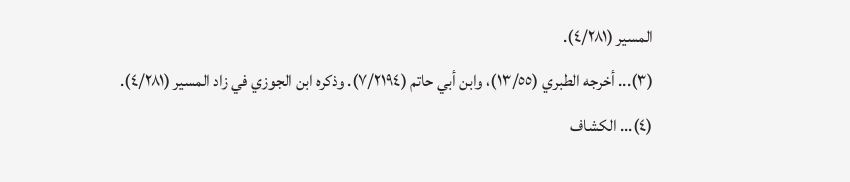المسير (٤/٢٨١).
(٣)... أخرجه الطبري (١٣/٥٥)، وابن أبي حاتم (٧/٢١٩٤). وذكره ابن الجوزي في زاد المسير (٤/٢٨١).
(٤)... الكشاف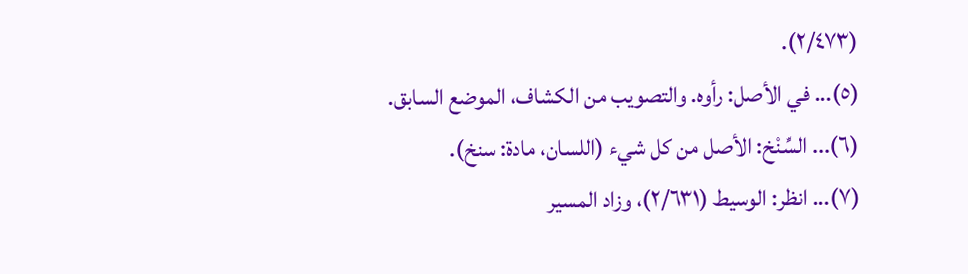(٢/٤٧٣).
(٥)... في الأصل: رأوه. والتصويب من الكشاف، الموضع السابق.
(٦)... السِّنْخ: الأصل من كل شيء (اللسان، مادة: سنخ).
(٧)... انظر: الوسيط (٢/٦٣١)، وزاد المسير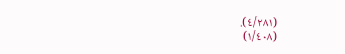(٤/٢٨١).
(١/٤٠٨)